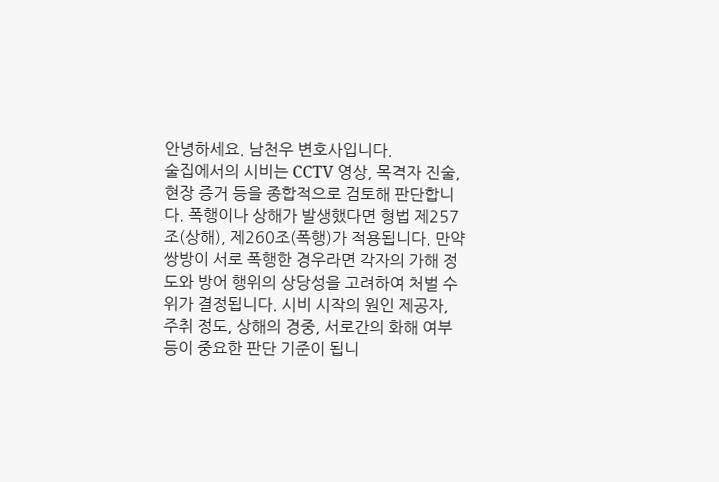안녕하세요. 남천우 변호사입니다.
술집에서의 시비는 CCTV 영상, 목격자 진술, 현장 증거 등을 종합적으로 검토해 판단합니다. 폭행이나 상해가 발생했다면 형법 제257조(상해), 제260조(폭행)가 적용됩니다. 만약 쌍방이 서로 폭행한 경우라면 각자의 가해 정도와 방어 행위의 상당성을 고려하여 처벌 수위가 결정됩니다. 시비 시작의 원인 제공자, 주취 정도, 상해의 경중, 서로간의 화해 여부 등이 중요한 판단 기준이 됩니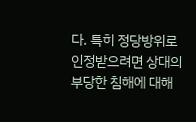다. 특히 정당방위로 인정받으려면 상대의 부당한 침해에 대해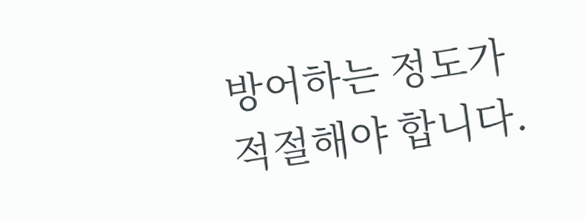방어하는 정도가 적절해야 합니다.